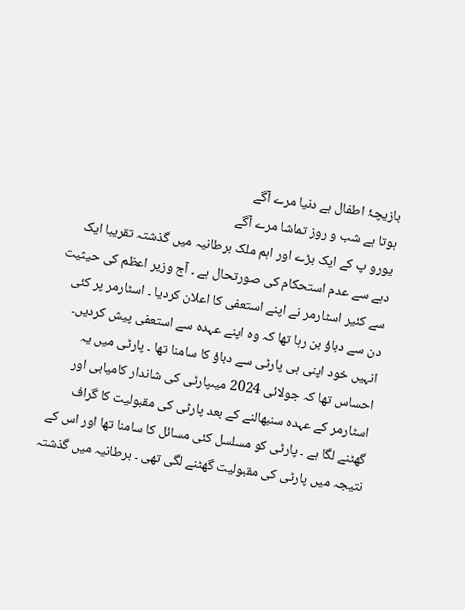بازیچۂ اطفال ہے دنیا مرے آگے
ہوتا ہے شب و روز تماشا مرے آگے
یورو پ کے ایک بڑے اور اہم ملک برطانیہ میں گذشتہ تقریبا ایک دہے سے عدم استحکام کی صورتحال ہے ۔ آج وزیر اعظم کی حیثیت سے کئیر اسٹارمر نے اپنے استعفی کا اعلان کردیا ۔ اسٹارمر پر کئی دن سے دباؤ بن رہا تھا کہ وہ اپنے عہدہ سے استعفی پیش کردیں۔ انہیں خود اپنی ہی پارٹی سے دباؤ کا سامنا تھا ۔ پارٹی میں یہ احساس تھا کہ جولائی 2024 میںپارٹی کی شاندار کامیابی اور اسٹارمر کے عہدہ سنبھالنے کے بعد پارٹی کی مقبولیت کا گراف گھٹنے لگا ہے ۔ پارٹی کو مسلسل کئی مسائل کا سامنا تھا اور اس کے نتیجہ میں پارٹی کی مقبولیت گھٹنے لگی تھی ۔ برطانیہ میں گذشتہ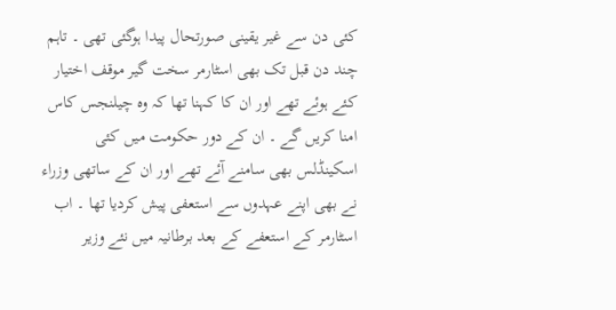کئی دن سے غیر یقینی صورتحال پیدا ہوگئی تھی ۔ تاہم چند دن قبل تک بھی اسٹارمر سخت گیر موقف اختیار کئے ہوئے تھے اور ان کا کہنا تھا کہ وہ چیلنجس کاس امنا کریں گے ۔ ان کے دور حکومت میں کئی اسکینڈلس بھی سامنے آئے تھے اور ان کے ساتھی وزراء نے بھی اپنے عہدوں سے استعفی پیش کردیا تھا ۔ اب اسٹارمر کے استعفے کے بعد برطانیہ میں نئے وزیر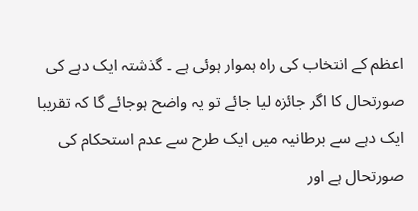اعظم کے انتخاب کی راہ ہموار ہوئی ہے ۔ گذشتہ ایک دہے کی صورتحال کا اگر جائزہ لیا جائے تو یہ واضح ہوجائے گا کہ تقریبا ایک دہے سے برطانیہ میں ایک طرح سے عدم استحکام کی صورتحال ہے اور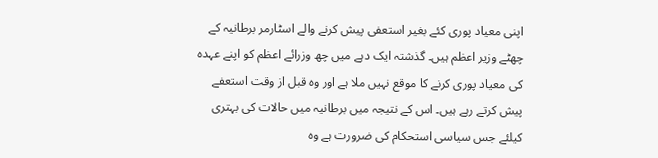اپنی معیاد پوری کئے بغیر استعفی پیش کرنے والے اسٹارمر برطانیہ کے چھٹے وزیر اعظم ہیں۔ گذشتہ ایک دہے میں چھ وزرائے اعظم کو اپنے عہدہ کی معیاد پوری کرنے کا موقع نہیں ملا ہے اور وہ قبل از وقت استعفے پیش کرتے رہے ہیں۔ اس کے نتیجہ میں برطانیہ میں حالات کی بہتری کیلئے جس سیاسی استحکام کی ضرورت ہے وہ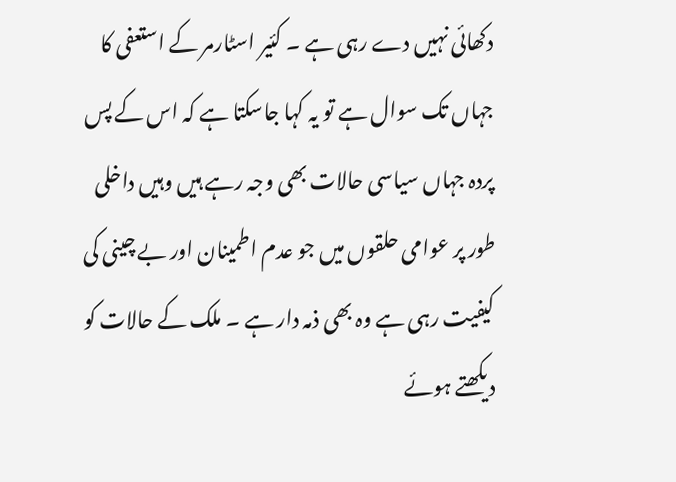دکھائی نہیں دے رہی ہے ۔ کئیر اسٹارمر کے استعفی کا جہاں تک سوال ہے تو یہ کہا جاسکتا ہے کہ اس کے پس پردہ جہاں سیاسی حالات بھی وجہ رہے ہیں وہیں داخلی طور پر عوامی حلقوں میں جو عدم اطمینان اور بے چینی کی کیفیت رہی ہے وہ بھی ذمہ دار ہے ۔ ملک کے حالات کو دیکھتے ہوئے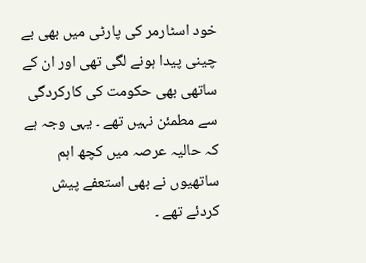خود اسٹارمر کی پارٹی میں بھی بے چینی پیدا ہونے لگی تھی اور ان کے ساتھی بھی حکومت کی کارکردگی سے مطمئن نہیں تھے ۔ یہی وجہ ہے کہ حالیہ عرصہ میں کچھ اہم ساتھیوں نے بھی استعفے پیش کردئے تھے ۔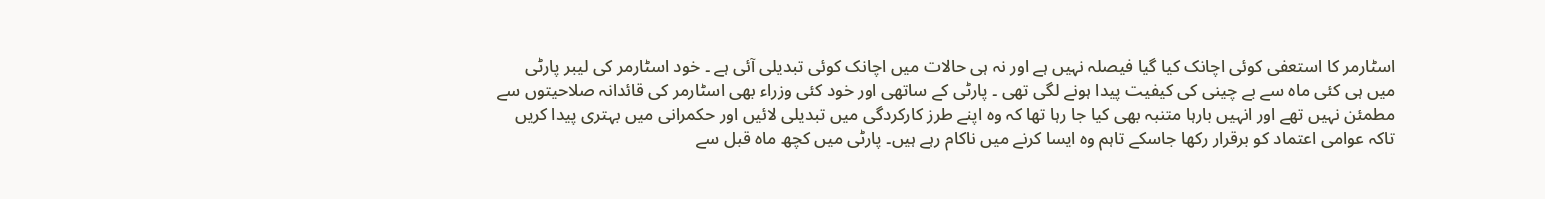اسٹارمر کا استعفی کوئی اچانک کیا گیا فیصلہ نہیں ہے اور نہ ہی حالات میں اچانک کوئی تبدیلی آئی ہے ۔ خود اسٹارمر کی لیبر پارٹی میں ہی کئی ماہ سے بے چینی کی کیفیت پیدا ہونے لگی تھی ۔ پارٹی کے ساتھی اور خود کئی وزراء بھی اسٹارمر کی قائدانہ صلاحیتوں سے مطمئن نہیں تھے اور انہیں بارہا متنبہ بھی کیا جا رہا تھا کہ وہ اپنے طرز کارکردگی میں تبدیلی لائیں اور حکمرانی میں بہتری پیدا کریں تاکہ عوامی اعتماد کو برقرار رکھا جاسکے تاہم وہ ایسا کرنے میں ناکام رہے ہیں۔ پارٹی میں کچھ ماہ قبل سے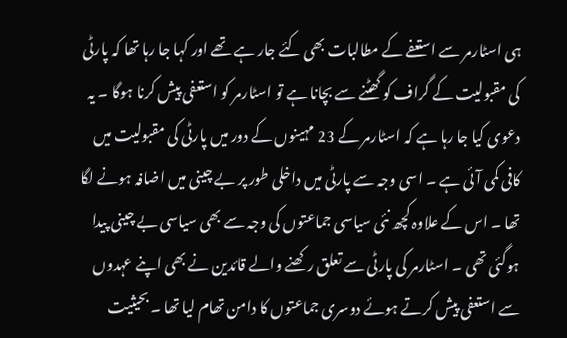ہی اسٹارمر سے استعفے کے مطالبات بھی کئے جار ہے تھے اور کہا جا رہا تھا کہ پارٹی کی مقبولیت کے گراف کو گھٹنے سے بچانا ہے تو اسٹارمر کو استعفی پیش کرنا ہوگا ۔ یہ دعوی کیا جا رہا ہے کہ اسٹارمر کے 23 مہینوں کے دور میں پارٹی کی مقبولیت میں کافی کمی آئی ہے ۔ اسی وجہ سے پارٹی میں داخلی طور پر بے چینی میں اضافہ ہونے لگا تھا ۔ اس کے علاوہ کچھ نئی سیاسی جماعتوں کی وجہ سے بھی سیاسی بے چینی پیدا ہوگئی تھی ۔ اسٹارمر کی پارٹی سے تعلق رکھنے والے قائدین نے بھی اپنے عہدوں سے استعفی پیش کرتے ہوئے دوسری جماعتوں کا دامن تھام لیا تھا ۔ بحیثیت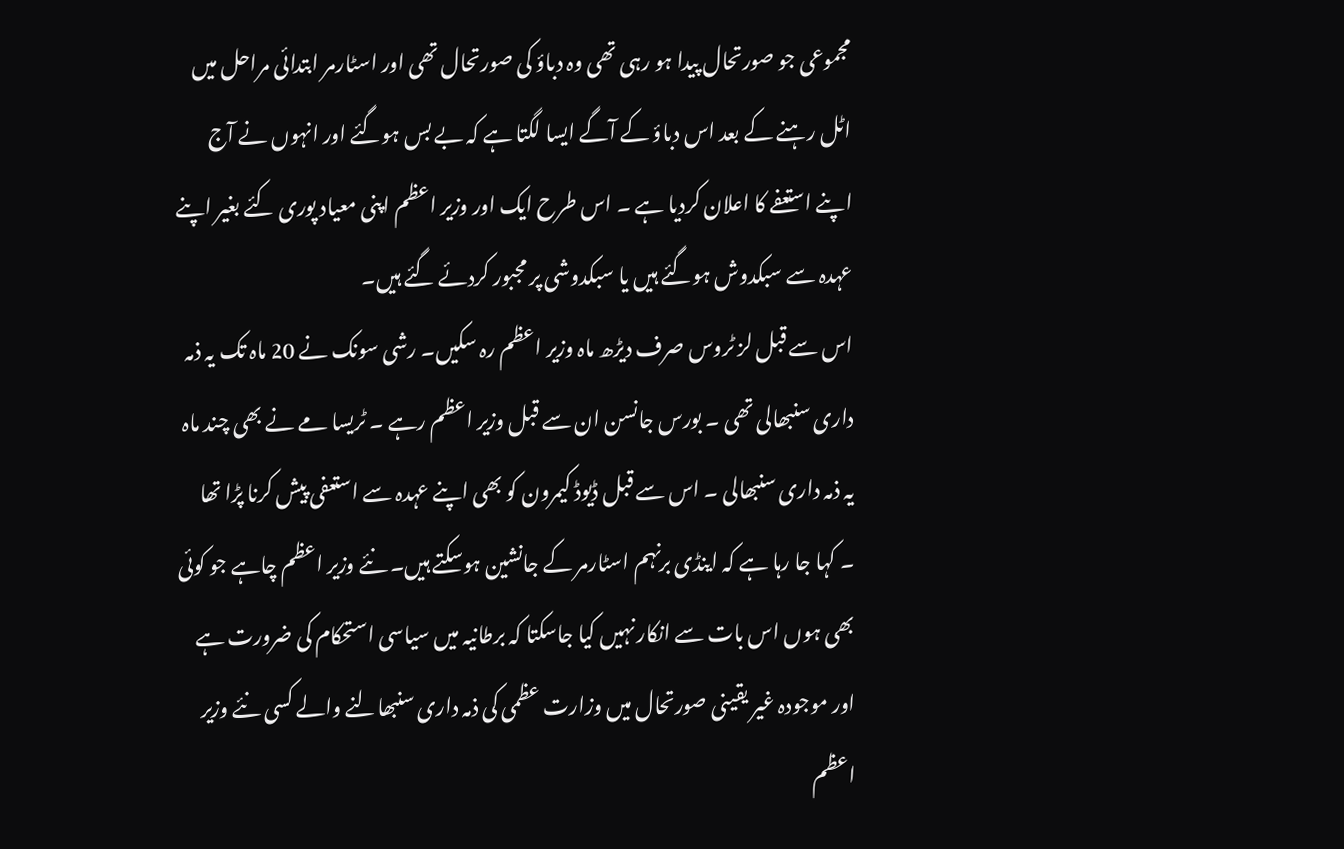مجموعی جو صورتحال پیدا ہو رہی تھی وہ دباؤ کی صورتحال تھی اور اسٹارمر ابتدائی مراحل میں اٹل رہنے کے بعد اس دباؤ کے آگے ایسا لگتا ہے کہ بے بس ہوگئے اور انہوں نے آج اپنے استعفے کا اعلان کردیا ہے ۔ اس طرح ایک اور وزیر اعظم اپنی معیاد پوری کئے بغیر اپنے عہدہ سے سبکدوش ہوگئے ہیں یا سبکدوشی پر مجبور کردئے گئے ہیں۔
اس سے قبل لز ٹروس صرف دیڑھ ماہ وزیر اعظم رہ سکیں۔ رشی سونک نے 20 ماہ تک یہ ذمہ داری سنبھالی تھی ۔ بورس جانسن ان سے قبل وزیر اعظم رہے ۔ ٹریسا مے نے بھی چند ماہ یہ ذمہ داری سنبھالی ۔ اس سے قبل ڈیوڈ کیمرون کو بھی اپنے عہدہ سے استعفی پیش کرنا پڑا تھا ۔ کہا جا رہا ہے کہ اینڈی برنہم اسٹارمر کے جانشین ہوسکتے ہیں۔ نئے وزیر اعظم چاہے جو کوئی بھی ہوں اس بات سے انکار نہیں کیا جاسکتا کہ برطانیہ میں سیاسی استحکام کی ضرورت ہے اور موجودہ غیر یقینی صورتحال میں وزارت عظمی کی ذمہ داری سنبھالنے والے کسی نئے وزیر اعظم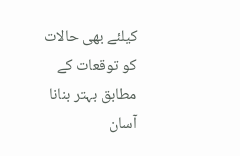کیلئے بھی حالات کو توقعات کے مطابق بہتر بنانا آسان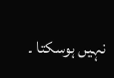نہیں ہوسکتا ۔